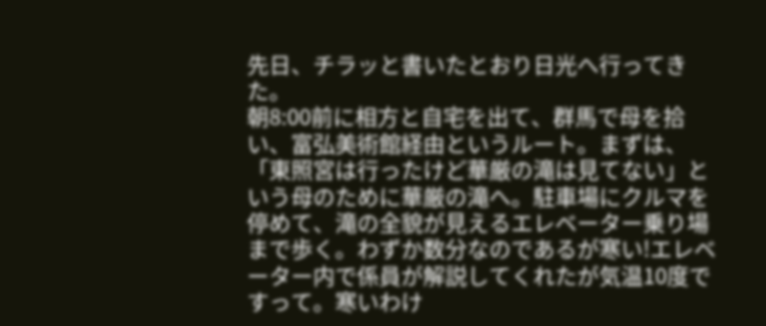先日、チラッと書いたとおり日光へ行ってきた。
朝8:00前に相方と自宅を出て、群馬で母を拾い、富弘美術館経由というルート。まずは、「東照宮は行ったけど華厳の滝は見てない」という母のために華厳の滝へ。駐車場にクルマを停めて、滝の全貌が見えるエレベーター乗り場まで歩く。わずか数分なのであるが寒い!エレベーター内で係員が解説してくれたが気温10度ですって。寒いわけ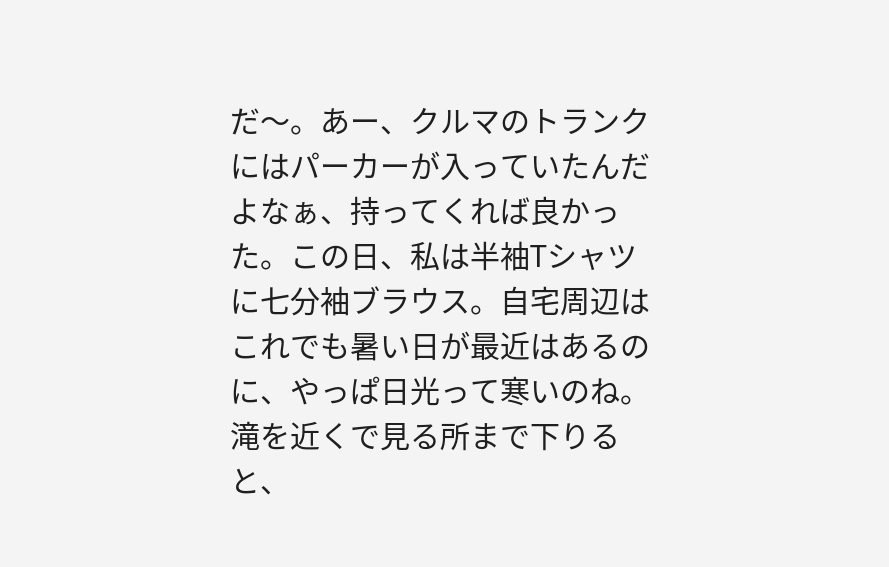だ〜。あー、クルマのトランクにはパーカーが入っていたんだよなぁ、持ってくれば良かった。この日、私は半袖Tシャツに七分袖ブラウス。自宅周辺はこれでも暑い日が最近はあるのに、やっぱ日光って寒いのね。滝を近くで見る所まで下りると、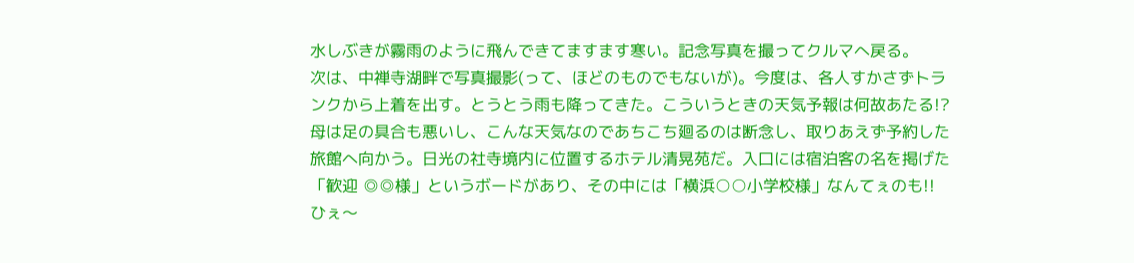水しぶきが霧雨のように飛んできてますます寒い。記念写真を撮ってクルマへ戻る。
次は、中禅寺湖畔で写真撮影(って、ほどのものでもないが)。今度は、各人すかさずトランクから上着を出す。とうとう雨も降ってきた。こういうときの天気予報は何故あたる!?
母は足の具合も悪いし、こんな天気なのであちこち廻るのは断念し、取りあえず予約した旅館へ向かう。日光の社寺境内に位置するホテル清晃苑だ。入口には宿泊客の名を掲げた「歓迎 ◎◎様」というボードがあり、その中には「横浜○○小学校様」なんてぇのも!!ひぇ〜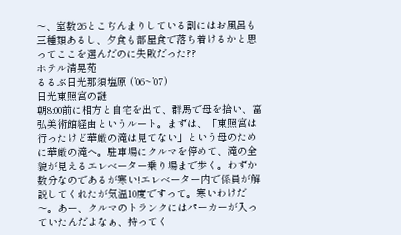〜、室数26とこぢんまりしている割にはお風呂も三種類あるし、夕食も部屋食で落ち着けるかと思ってここを選んだのに失敗だった??
ホテル清晃苑
るるぶ日光那須塩原 (’06~’07)
日光東照宮の謎
朝8:00前に相方と自宅を出て、群馬で母を拾い、富弘美術館経由というルート。まずは、「東照宮は行ったけど華厳の滝は見てない」という母のために華厳の滝へ。駐車場にクルマを停めて、滝の全貌が見えるエレベーター乗り場まで歩く。わずか数分なのであるが寒い!エレベーター内で係員が解説してくれたが気温10度ですって。寒いわけだ〜。あー、クルマのトランクにはパーカーが入っていたんだよなぁ、持ってく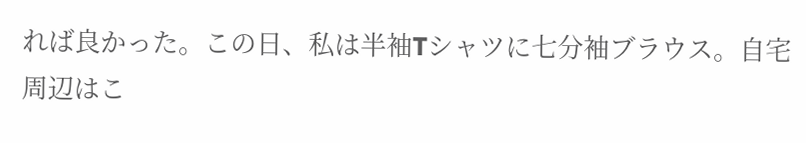れば良かった。この日、私は半袖Tシャツに七分袖ブラウス。自宅周辺はこ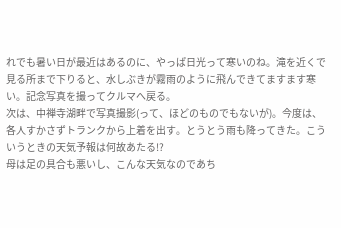れでも暑い日が最近はあるのに、やっぱ日光って寒いのね。滝を近くで見る所まで下りると、水しぶきが霧雨のように飛んできてますます寒い。記念写真を撮ってクルマへ戻る。
次は、中禅寺湖畔で写真撮影(って、ほどのものでもないが)。今度は、各人すかさずトランクから上着を出す。とうとう雨も降ってきた。こういうときの天気予報は何故あたる!?
母は足の具合も悪いし、こんな天気なのであち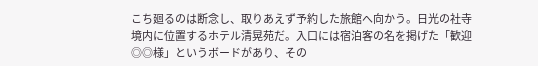こち廻るのは断念し、取りあえず予約した旅館へ向かう。日光の社寺境内に位置するホテル清晃苑だ。入口には宿泊客の名を掲げた「歓迎 ◎◎様」というボードがあり、その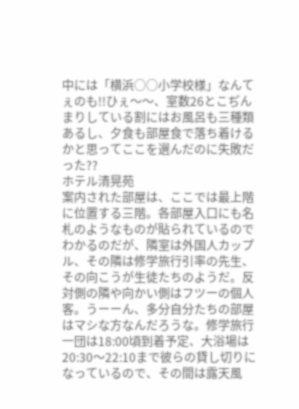中には「横浜○○小学校様」なんてぇのも!!ひぇ〜〜、室数26とこぢんまりしている割にはお風呂も三種類あるし、夕食も部屋食で落ち着けるかと思ってここを選んだのに失敗だった??
ホテル清晃苑
案内された部屋は、ここでは最上階に位置する三階。各部屋入口にも名札のようなものが貼られているのでわかるのだが、隣室は外国人カップル、その隣は修学旅行引率の先生、その向こうが生徒たちのようだ。反対側の隣や向かい側はフツーの個人客。うーーん、多分自分たちの部屋はマシな方なんだろうな。修学旅行一団は18:00頃到着予定、大浴場は20:30〜22:10まで彼らの貸し切りになっているので、その間は露天風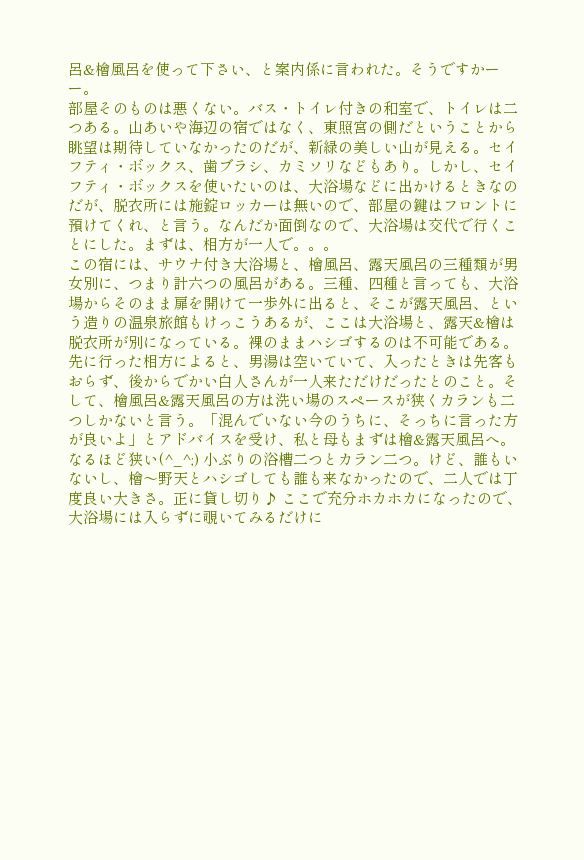呂&檜風呂を使って下さい、と案内係に言われた。そうですかーー。
部屋そのものは悪くない。バス・トイレ付きの和室で、トイレは二つある。山あいや海辺の宿ではなく、東照宮の側だということから眺望は期待していなかったのだが、新緑の美しい山が見える。セイフティ・ボックス、歯ブラシ、カミソリなどもあり。しかし、セイフティ・ボックスを使いたいのは、大浴場などに出かけるときなのだが、脱衣所には施錠ロッカーは無いので、部屋の鍵はフロントに預けてくれ、と言う。なんだか面倒なので、大浴場は交代で行くことにした。まずは、相方が一人で。。。
この宿には、サウナ付き大浴場と、檜風呂、露天風呂の三種類が男女別に、つまり計六つの風呂がある。三種、四種と言っても、大浴場からそのまま扉を開けて一歩外に出ると、そこが露天風呂、という造りの温泉旅館もけっこうあるが、ここは大浴場と、露天&檜は脱衣所が別になっている。裸のままハシゴするのは不可能である。
先に行った相方によると、男湯は空いていて、入ったときは先客もおらず、後からでかい白人さんが一人来ただけだったとのこと。そして、檜風呂&露天風呂の方は洗い場のスペースが狭くカランも二つしかないと言う。「混んでいない今のうちに、そっちに言った方が良いよ」とアドバイスを受け、私と母もまずは檜&露天風呂へ。なるほど狭い(^_^;) 小ぶりの浴槽二つとカラン二つ。けど、誰もいないし、檜〜野天とハシゴしても誰も来なかったので、二人では丁度良い大きさ。正に貸し切り♪ ここで充分ホカホカになったので、大浴場には入らずに覗いてみるだけに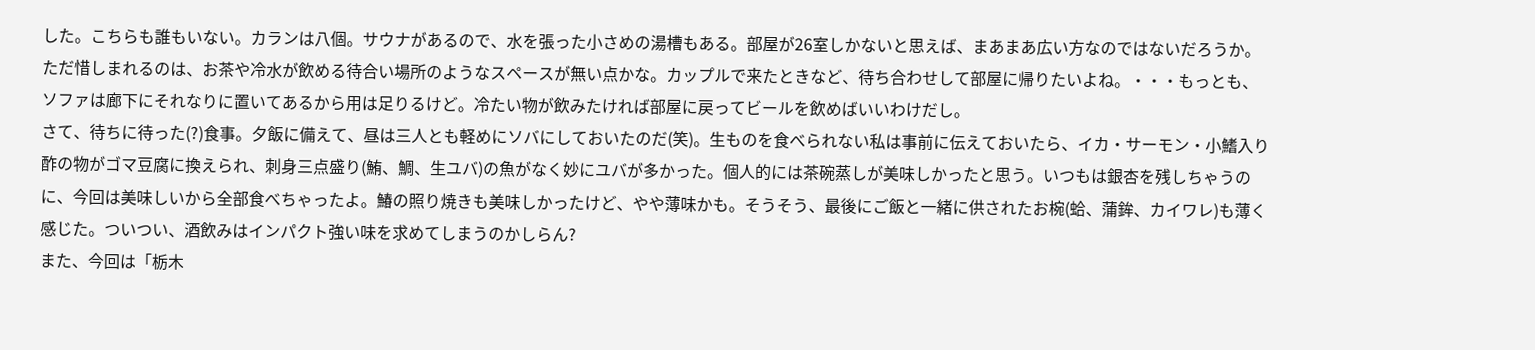した。こちらも誰もいない。カランは八個。サウナがあるので、水を張った小さめの湯槽もある。部屋が26室しかないと思えば、まあまあ広い方なのではないだろうか。
ただ惜しまれるのは、お茶や冷水が飲める待合い場所のようなスペースが無い点かな。カップルで来たときなど、待ち合わせして部屋に帰りたいよね。・・・もっとも、ソファは廊下にそれなりに置いてあるから用は足りるけど。冷たい物が飲みたければ部屋に戻ってビールを飲めばいいわけだし。
さて、待ちに待った(?)食事。夕飯に備えて、昼は三人とも軽めにソバにしておいたのだ(笑)。生ものを食べられない私は事前に伝えておいたら、イカ・サーモン・小鰭入り酢の物がゴマ豆腐に換えられ、刺身三点盛り(鮪、鯛、生ユバ)の魚がなく妙にユバが多かった。個人的には茶碗蒸しが美味しかったと思う。いつもは銀杏を残しちゃうのに、今回は美味しいから全部食べちゃったよ。鰆の照り焼きも美味しかったけど、やや薄味かも。そうそう、最後にご飯と一緒に供されたお椀(蛤、蒲鉾、カイワレ)も薄く感じた。ついつい、酒飲みはインパクト強い味を求めてしまうのかしらん?
また、今回は「栃木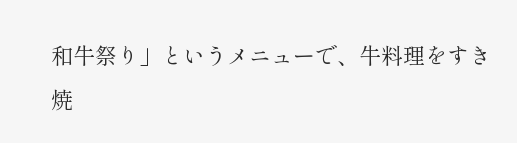和牛祭り」というメニューで、牛料理をすき焼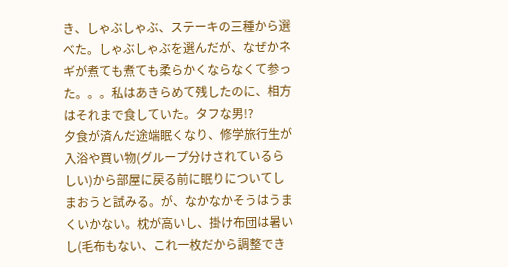き、しゃぶしゃぶ、ステーキの三種から選べた。しゃぶしゃぶを選んだが、なぜかネギが煮ても煮ても柔らかくならなくて参った。。。私はあきらめて残したのに、相方はそれまで食していた。タフな男!?
夕食が済んだ途端眠くなり、修学旅行生が入浴や買い物(グループ分けされているらしい)から部屋に戻る前に眠りについてしまおうと試みる。が、なかなかそうはうまくいかない。枕が高いし、掛け布団は暑いし(毛布もない、これ一枚だから調整でき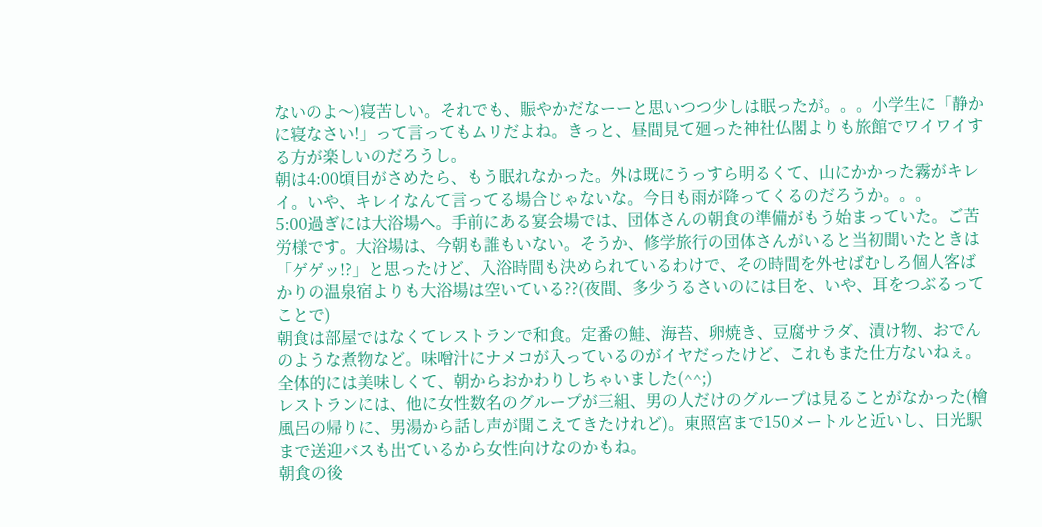ないのよ〜)寝苦しい。それでも、賑やかだなーーと思いつつ少しは眠ったが。。。小学生に「静かに寝なさい!」って言ってもムリだよね。きっと、昼間見て廻った神社仏閣よりも旅館でワイワイする方が楽しいのだろうし。
朝は4:00頃目がさめたら、もう眠れなかった。外は既にうっすら明るくて、山にかかった霧がキレイ。いや、キレイなんて言ってる場合じゃないな。今日も雨が降ってくるのだろうか。。。
5:00過ぎには大浴場へ。手前にある宴会場では、団体さんの朝食の準備がもう始まっていた。ご苦労様です。大浴場は、今朝も誰もいない。そうか、修学旅行の団体さんがいると当初聞いたときは「ゲゲッ!?」と思ったけど、入浴時間も決められているわけで、その時間を外せばむしろ個人客ばかりの温泉宿よりも大浴場は空いている??(夜間、多少うるさいのには目を、いや、耳をつぶるってことで)
朝食は部屋ではなくてレストランで和食。定番の鮭、海苔、卵焼き、豆腐サラダ、漬け物、おでんのような煮物など。味噌汁にナメコが入っているのがイヤだったけど、これもまた仕方ないねぇ。全体的には美味しくて、朝からおかわりしちゃいました(^^;)
レストランには、他に女性数名のグループが三組、男の人だけのグループは見ることがなかった(檜風呂の帰りに、男湯から話し声が聞こえてきたけれど)。東照宮まで150メートルと近いし、日光駅まで送迎バスも出ているから女性向けなのかもね。
朝食の後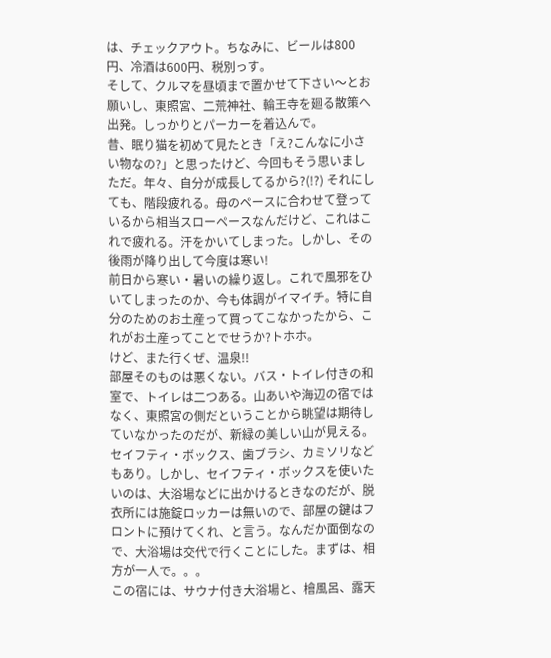は、チェックアウト。ちなみに、ビールは800円、冷酒は600円、税別っす。
そして、クルマを昼頃まで置かせて下さい〜とお願いし、東照宮、二荒神社、輪王寺を廻る散策へ出発。しっかりとパーカーを着込んで。
昔、眠り猫を初めて見たとき「え?こんなに小さい物なの?」と思ったけど、今回もそう思いましただ。年々、自分が成長してるから?(!?) それにしても、階段疲れる。母のペースに合わせて登っているから相当スローペースなんだけど、これはこれで疲れる。汗をかいてしまった。しかし、その後雨が降り出して今度は寒い!
前日から寒い・暑いの繰り返し。これで風邪をひいてしまったのか、今も体調がイマイチ。特に自分のためのお土産って買ってこなかったから、これがお土産ってことでせうか?トホホ。
けど、また行くぜ、温泉!!
部屋そのものは悪くない。バス・トイレ付きの和室で、トイレは二つある。山あいや海辺の宿ではなく、東照宮の側だということから眺望は期待していなかったのだが、新緑の美しい山が見える。セイフティ・ボックス、歯ブラシ、カミソリなどもあり。しかし、セイフティ・ボックスを使いたいのは、大浴場などに出かけるときなのだが、脱衣所には施錠ロッカーは無いので、部屋の鍵はフロントに預けてくれ、と言う。なんだか面倒なので、大浴場は交代で行くことにした。まずは、相方が一人で。。。
この宿には、サウナ付き大浴場と、檜風呂、露天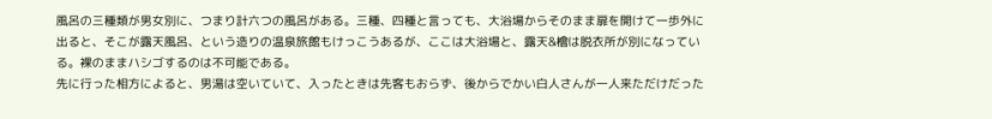風呂の三種類が男女別に、つまり計六つの風呂がある。三種、四種と言っても、大浴場からそのまま扉を開けて一歩外に出ると、そこが露天風呂、という造りの温泉旅館もけっこうあるが、ここは大浴場と、露天&檜は脱衣所が別になっている。裸のままハシゴするのは不可能である。
先に行った相方によると、男湯は空いていて、入ったときは先客もおらず、後からでかい白人さんが一人来ただけだった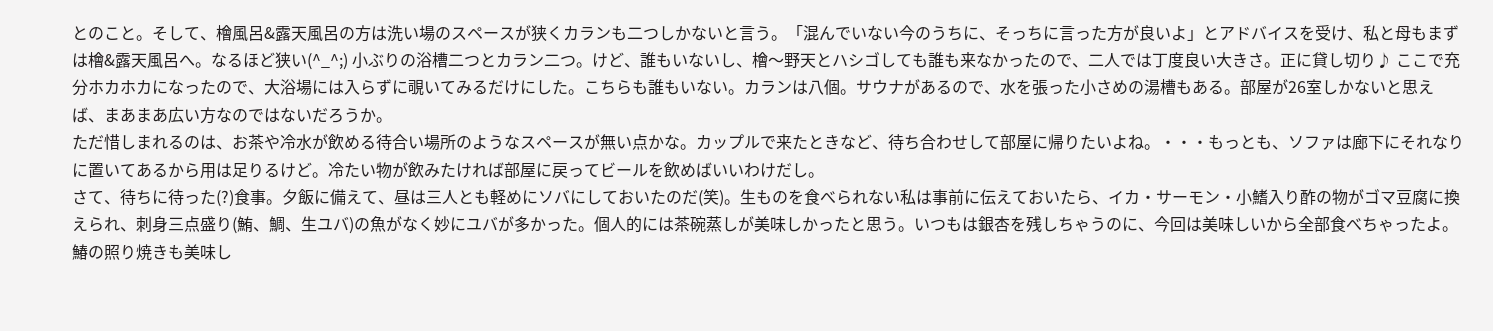とのこと。そして、檜風呂&露天風呂の方は洗い場のスペースが狭くカランも二つしかないと言う。「混んでいない今のうちに、そっちに言った方が良いよ」とアドバイスを受け、私と母もまずは檜&露天風呂へ。なるほど狭い(^_^;) 小ぶりの浴槽二つとカラン二つ。けど、誰もいないし、檜〜野天とハシゴしても誰も来なかったので、二人では丁度良い大きさ。正に貸し切り♪ ここで充分ホカホカになったので、大浴場には入らずに覗いてみるだけにした。こちらも誰もいない。カランは八個。サウナがあるので、水を張った小さめの湯槽もある。部屋が26室しかないと思えば、まあまあ広い方なのではないだろうか。
ただ惜しまれるのは、お茶や冷水が飲める待合い場所のようなスペースが無い点かな。カップルで来たときなど、待ち合わせして部屋に帰りたいよね。・・・もっとも、ソファは廊下にそれなりに置いてあるから用は足りるけど。冷たい物が飲みたければ部屋に戻ってビールを飲めばいいわけだし。
さて、待ちに待った(?)食事。夕飯に備えて、昼は三人とも軽めにソバにしておいたのだ(笑)。生ものを食べられない私は事前に伝えておいたら、イカ・サーモン・小鰭入り酢の物がゴマ豆腐に換えられ、刺身三点盛り(鮪、鯛、生ユバ)の魚がなく妙にユバが多かった。個人的には茶碗蒸しが美味しかったと思う。いつもは銀杏を残しちゃうのに、今回は美味しいから全部食べちゃったよ。鰆の照り焼きも美味し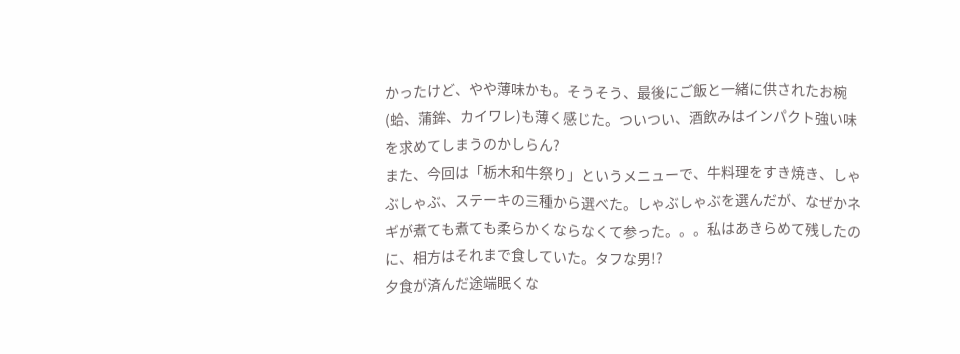かったけど、やや薄味かも。そうそう、最後にご飯と一緒に供されたお椀(蛤、蒲鉾、カイワレ)も薄く感じた。ついつい、酒飲みはインパクト強い味を求めてしまうのかしらん?
また、今回は「栃木和牛祭り」というメニューで、牛料理をすき焼き、しゃぶしゃぶ、ステーキの三種から選べた。しゃぶしゃぶを選んだが、なぜかネギが煮ても煮ても柔らかくならなくて参った。。。私はあきらめて残したのに、相方はそれまで食していた。タフな男!?
夕食が済んだ途端眠くな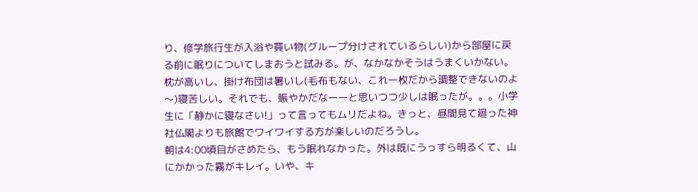り、修学旅行生が入浴や買い物(グループ分けされているらしい)から部屋に戻る前に眠りについてしまおうと試みる。が、なかなかそうはうまくいかない。枕が高いし、掛け布団は暑いし(毛布もない、これ一枚だから調整できないのよ〜)寝苦しい。それでも、賑やかだなーーと思いつつ少しは眠ったが。。。小学生に「静かに寝なさい!」って言ってもムリだよね。きっと、昼間見て廻った神社仏閣よりも旅館でワイワイする方が楽しいのだろうし。
朝は4:00頃目がさめたら、もう眠れなかった。外は既にうっすら明るくて、山にかかった霧がキレイ。いや、キ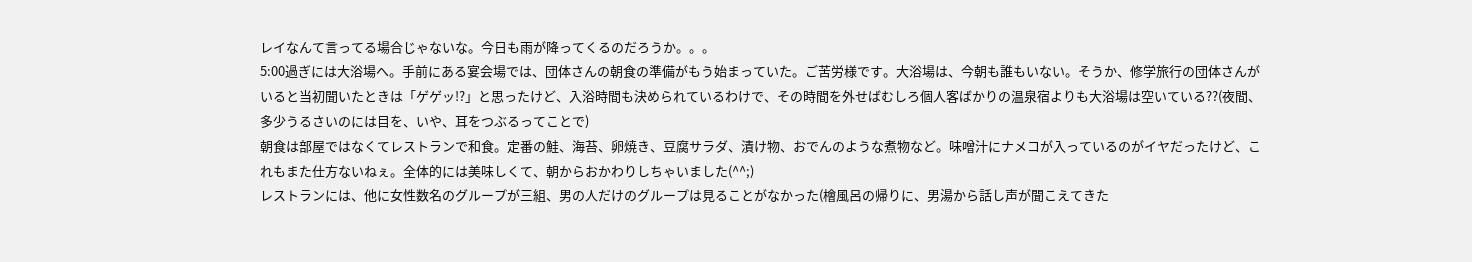レイなんて言ってる場合じゃないな。今日も雨が降ってくるのだろうか。。。
5:00過ぎには大浴場へ。手前にある宴会場では、団体さんの朝食の準備がもう始まっていた。ご苦労様です。大浴場は、今朝も誰もいない。そうか、修学旅行の団体さんがいると当初聞いたときは「ゲゲッ!?」と思ったけど、入浴時間も決められているわけで、その時間を外せばむしろ個人客ばかりの温泉宿よりも大浴場は空いている??(夜間、多少うるさいのには目を、いや、耳をつぶるってことで)
朝食は部屋ではなくてレストランで和食。定番の鮭、海苔、卵焼き、豆腐サラダ、漬け物、おでんのような煮物など。味噌汁にナメコが入っているのがイヤだったけど、これもまた仕方ないねぇ。全体的には美味しくて、朝からおかわりしちゃいました(^^;)
レストランには、他に女性数名のグループが三組、男の人だけのグループは見ることがなかった(檜風呂の帰りに、男湯から話し声が聞こえてきた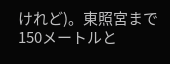けれど)。東照宮まで150メートルと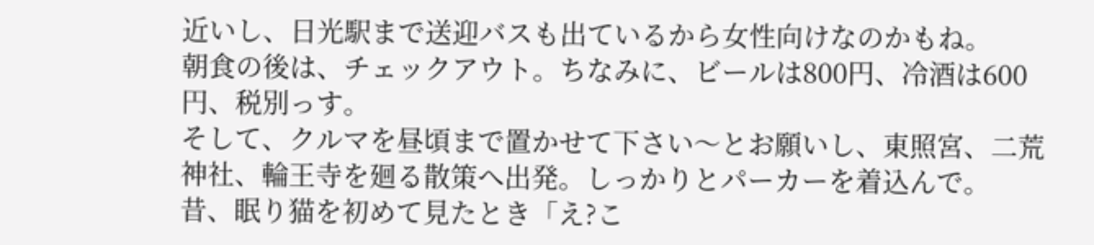近いし、日光駅まで送迎バスも出ているから女性向けなのかもね。
朝食の後は、チェックアウト。ちなみに、ビールは800円、冷酒は600円、税別っす。
そして、クルマを昼頃まで置かせて下さい〜とお願いし、東照宮、二荒神社、輪王寺を廻る散策へ出発。しっかりとパーカーを着込んで。
昔、眠り猫を初めて見たとき「え?こ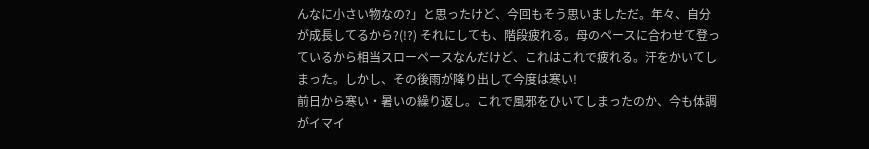んなに小さい物なの?」と思ったけど、今回もそう思いましただ。年々、自分が成長してるから?(!?) それにしても、階段疲れる。母のペースに合わせて登っているから相当スローペースなんだけど、これはこれで疲れる。汗をかいてしまった。しかし、その後雨が降り出して今度は寒い!
前日から寒い・暑いの繰り返し。これで風邪をひいてしまったのか、今も体調がイマイ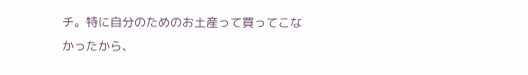チ。特に自分のためのお土産って買ってこなかったから、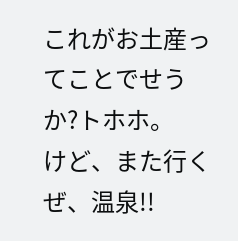これがお土産ってことでせうか?トホホ。
けど、また行くぜ、温泉!!